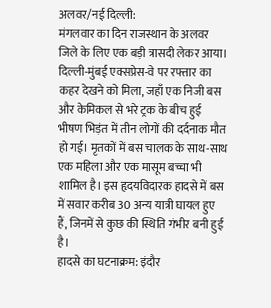अलवर/नई दिल्ली:
मंगलवार का दिन राजस्थान के अलवर जिले के लिए एक बड़ी त्रासदी लेकर आया। दिल्ली-मुंबई एक्सप्रेस-वे पर रफ्तार का कहर देखने को मिला, जहाँ एक निजी बस और केमिकल से भरे ट्रक के बीच हुई भीषण भिड़ंत में तीन लोगों की दर्दनाक मौत हो गई। मृतकों में बस चालक के साथ-साथ एक महिला और एक मासूम बच्चा भी शामिल है। इस हृदयविदारक हादसे में बस में सवार करीब 30 अन्य यात्री घायल हुए हैं, जिनमें से कुछ की स्थिति गंभीर बनी हुई है।
हादसे का घटनाक्रम: इंदौर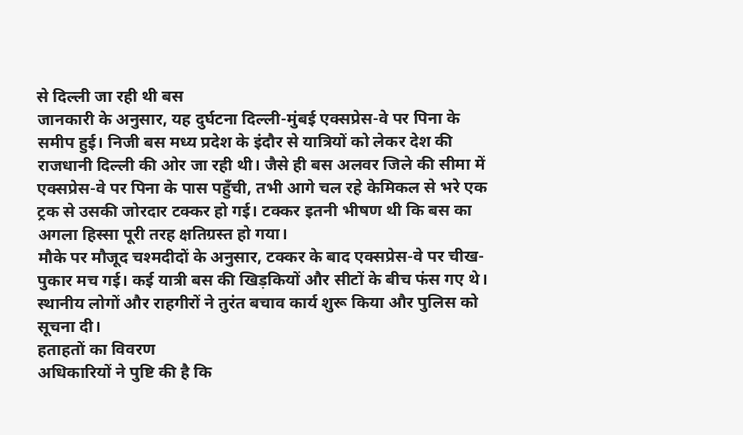से दिल्ली जा रही थी बस
जानकारी के अनुसार, यह दुर्घटना दिल्ली-मुंबई एक्सप्रेस-वे पर पिना के समीप हुई। निजी बस मध्य प्रदेश के इंदौर से यात्रियों को लेकर देश की राजधानी दिल्ली की ओर जा रही थी। जैसे ही बस अलवर जिले की सीमा में एक्सप्रेस-वे पर पिना के पास पहुँची, तभी आगे चल रहे केमिकल से भरे एक ट्रक से उसकी जोरदार टक्कर हो गई। टक्कर इतनी भीषण थी कि बस का अगला हिस्सा पूरी तरह क्षतिग्रस्त हो गया।
मौके पर मौजूद चश्मदीदों के अनुसार, टक्कर के बाद एक्सप्रेस-वे पर चीख-पुकार मच गई। कई यात्री बस की खिड़कियों और सीटों के बीच फंस गए थे। स्थानीय लोगों और राहगीरों ने तुरंत बचाव कार्य शुरू किया और पुलिस को सूचना दी।
हताहतों का विवरण
अधिकारियों ने पुष्टि की है कि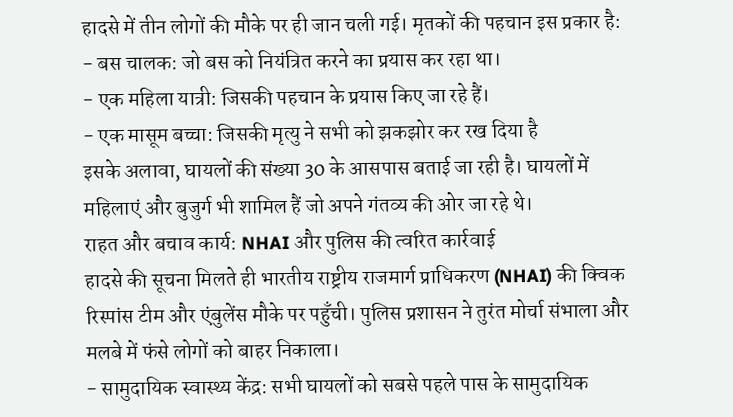हादसे में तीन लोगों की मौके पर ही जान चली गई। मृतकों की पहचान इस प्रकार है:
- बस चालक: जो बस को नियंत्रित करने का प्रयास कर रहा था।
- एक महिला यात्री: जिसकी पहचान के प्रयास किए जा रहे हैं।
- एक मासूम बच्चा: जिसकी मृत्यु ने सभी को झकझोर कर रख दिया है
इसके अलावा, घायलों की संख्या 30 के आसपास बताई जा रही है। घायलों में महिलाएं और बुजुर्ग भी शामिल हैं जो अपने गंतव्य की ओर जा रहे थे।
राहत और बचाव कार्य: NHAI और पुलिस की त्वरित कार्रवाई
हादसे की सूचना मिलते ही भारतीय राष्ट्रीय राजमार्ग प्राधिकरण (NHAI) की क्विक रिस्पांस टीम और एंबुलेंस मौके पर पहुँची। पुलिस प्रशासन ने तुरंत मोर्चा संभाला और मलबे में फंसे लोगों को बाहर निकाला।
- सामुदायिक स्वास्थ्य केंद्र: सभी घायलों को सबसे पहले पास के सामुदायिक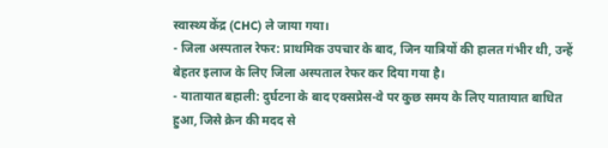स्वास्थ्य केंद्र (CHC) ले जाया गया।
- जिला अस्पताल रेफर: प्राथमिक उपचार के बाद, जिन यात्रियों की हालत गंभीर थी, उन्हें बेहतर इलाज के लिए जिला अस्पताल रेफर कर दिया गया है।
- यातायात बहाली: दुर्घटना के बाद एक्सप्रेस-वे पर कुछ समय के लिए यातायात बाधित हुआ, जिसे क्रेन की मदद से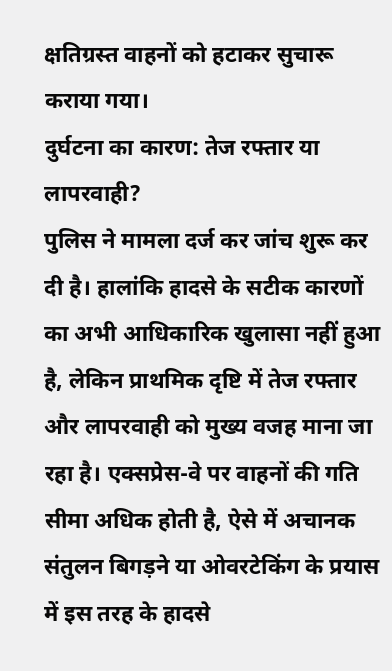क्षतिग्रस्त वाहनों को हटाकर सुचारू कराया गया।
दुर्घटना का कारण: तेज रफ्तार या लापरवाही?
पुलिस ने मामला दर्ज कर जांच शुरू कर दी है। हालांकि हादसे के सटीक कारणों का अभी आधिकारिक खुलासा नहीं हुआ है, लेकिन प्राथमिक दृष्टि में तेज रफ्तार और लापरवाही को मुख्य वजह माना जा रहा है। एक्सप्रेस-वे पर वाहनों की गति सीमा अधिक होती है, ऐसे में अचानक संतुलन बिगड़ने या ओवरटेकिंग के प्रयास में इस तरह के हादसे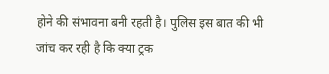होने की संभावना बनी रहती है। पुलिस इस बात की भी जांच कर रही है कि क्या ट्रक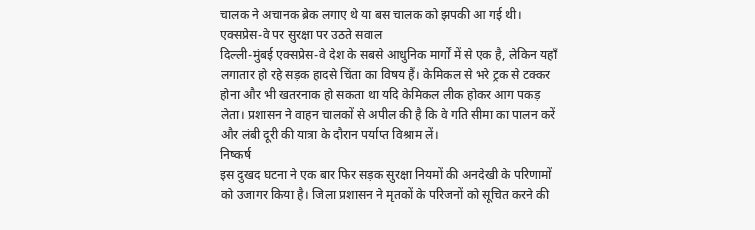चालक ने अचानक ब्रेक लगाए थे या बस चालक को झपकी आ गई थी।
एक्सप्रेस-वे पर सुरक्षा पर उठते सवाल
दिल्ली-मुंबई एक्सप्रेस-वे देश के सबसे आधुनिक मार्गों में से एक है, लेकिन यहाँ लगातार हो रहे सड़क हादसे चिंता का विषय हैं। केमिकल से भरे ट्रक से टक्कर होना और भी खतरनाक हो सकता था यदि केमिकल लीक होकर आग पकड़ लेता। प्रशासन ने वाहन चालकों से अपील की है कि वे गति सीमा का पालन करें और लंबी दूरी की यात्रा के दौरान पर्याप्त विश्राम लें।
निष्कर्ष
इस दुखद घटना ने एक बार फिर सड़क सुरक्षा नियमों की अनदेखी के परिणामों को उजागर किया है। जिला प्रशासन ने मृतकों के परिजनों को सूचित करने की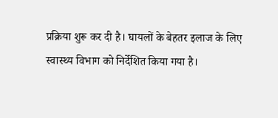प्रक्रिया शुरू कर दी है। घायलों के बेहतर इलाज के लिए स्वास्थ्य विभाग को निर्देशित किया गया है।